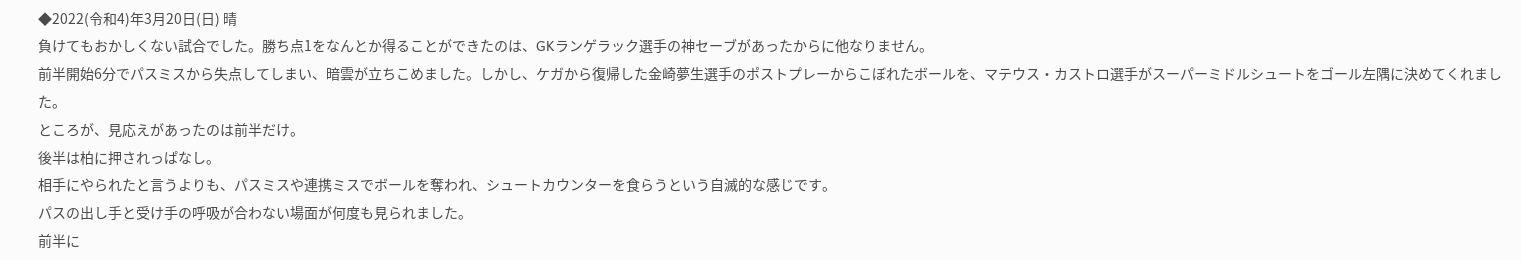◆2022(令和4)年3月20日(日) 晴
負けてもおかしくない試合でした。勝ち点1をなんとか得ることができたのは、GKランゲラック選手の神セーブがあったからに他なりません。
前半開始6分でパスミスから失点してしまい、暗雲が立ちこめました。しかし、ケガから復帰した金崎夢生選手のポストプレーからこぼれたボールを、マテウス・カストロ選手がスーパーミドルシュートをゴール左隅に決めてくれました。
ところが、見応えがあったのは前半だけ。
後半は柏に押されっぱなし。
相手にやられたと言うよりも、パスミスや連携ミスでボールを奪われ、シュートカウンターを食らうという自滅的な感じです。
パスの出し手と受け手の呼吸が合わない場面が何度も見られました。
前半に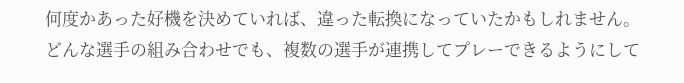何度かあった好機を決めていれば、違った転換になっていたかもしれません。
どんな選手の組み合わせでも、複数の選手が連携してプレーできるようにして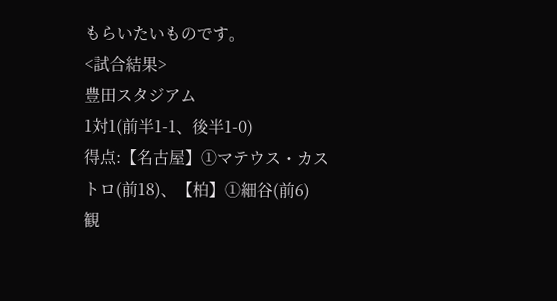もらいたいものです。
<試合結果>
豊田スタジアム
1対1(前半1-1、後半1-0)
得点:【名古屋】①マテウス・カストロ(前18)、【柏】①細谷(前6)
観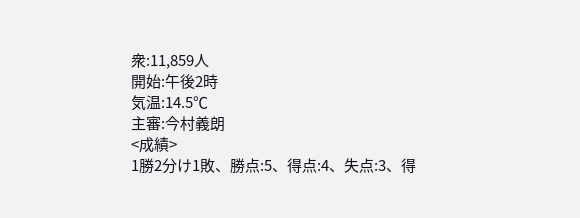衆:11,859人
開始:午後2時
気温:14.5℃
主審:今村義朗
<成績>
1勝2分け1敗、勝点:5、得点:4、失点:3、得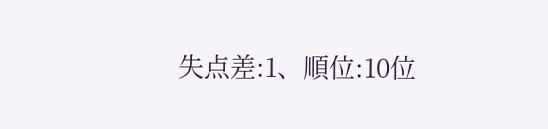失点差:1、順位:10位